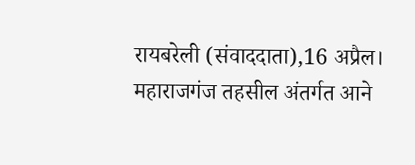रायबरेली (संवाददाता),16 अप्रैल। महाराजगंज तहसील अंतर्गत आने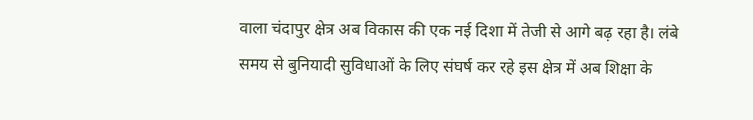वाला चंदापुर क्षेत्र अब विकास की एक नई दिशा में तेजी से आगे बढ़ रहा है। लंबे समय से बुनियादी सुविधाओं के लिए संघर्ष कर रहे इस क्षेत्र में अब शिक्षा के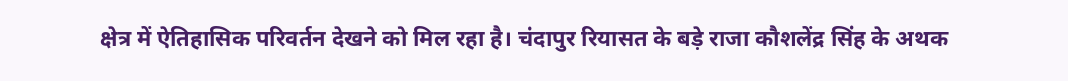क्षेत्र में ऐतिहासिक परिवर्तन देखने को मिल रहा है। चंदापुर रियासत के बड़े राजा कौशलेंद्र सिंह के अथक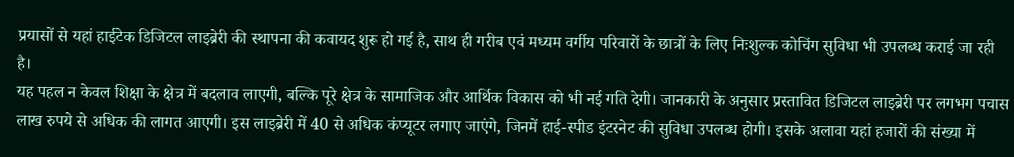प्रयासों से यहां हाईटेक डिजिटल लाइब्रेरी की स्थापना की कवायद शुरू हो गई है, साथ ही गरीब एवं मध्यम वर्गीय परिवारों के छात्रों के लिए निःशुल्क कोचिंग सुविधा भी उपलब्ध कराई जा रही है।
यह पहल न केवल शिक्षा के क्षेत्र में बदलाव लाएगी, बल्कि पूरे क्षेत्र के सामाजिक और आर्थिक विकास को भी नई गति देगी। जानकारी के अनुसार प्रस्तावित डिजिटल लाइब्रेरी पर लगभग पचास लाख रुपये से अधिक की लागत आएगी। इस लाइब्रेरी में 40 से अधिक कंप्यूटर लगाए जाएंगे, जिनमें हाई-स्पीड इंटरनेट की सुविधा उपलब्ध होगी। इसके अलावा यहां हजारों की संख्या में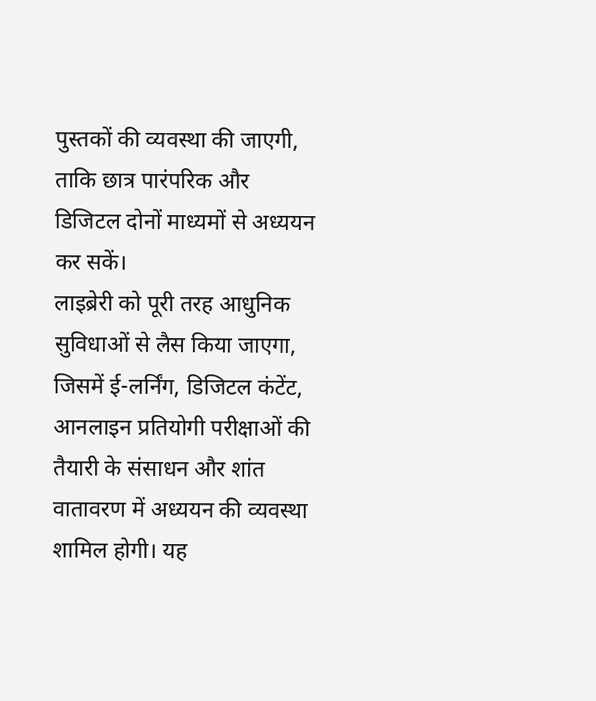पुस्तकों की व्यवस्था की जाएगी, ताकि छात्र पारंपरिक और डिजिटल दोनों माध्यमों से अध्ययन कर सकें।
लाइब्रेरी को पूरी तरह आधुनिक सुविधाओं से लैस किया जाएगा, जिसमें ई-लर्निंग, डिजिटल कंटेंट, आनलाइन प्रतियोगी परीक्षाओं की तैयारी के संसाधन और शांत वातावरण में अध्ययन की व्यवस्था शामिल होगी। यह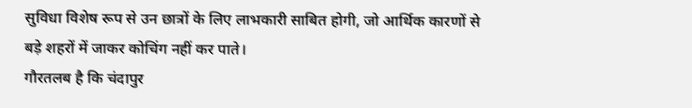सुविधा विशेष रूप से उन छात्रों के लिए लाभकारी साबित होगी, जो आर्थिक कारणों से बड़े शहरों में जाकर कोचिंग नहीं कर पाते।
गौरतलब है कि चंदापुर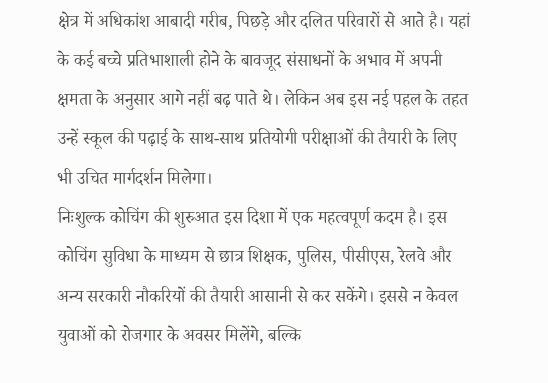क्षेत्र में अधिकांश आबादी गरीब, पिछड़े और दलित परिवारों से आते है। यहां के कई बच्चे प्रतिभाशाली होने के बावजूद संसाधनों के अभाव में अपनी क्षमता के अनुसार आगे नहीं बढ़ पाते थे। लेकिन अब इस नई पहल के तहत उन्हें स्कूल की पढ़ाई के साथ-साथ प्रतियोगी परीक्षाओं की तैयारी के लिए भी उचित मार्गदर्शन मिलेगा।
निःशुल्क कोचिंग की शुरुआत इस दिशा में एक महत्वपूर्ण कदम है। इस कोचिंग सुविधा के माध्यम से छात्र शिक्षक, पुलिस, पीसीएस, रेलवे और अन्य सरकारी नौकरियों की तैयारी आसानी से कर सकेंगे। इससे न केवल युवाओं को रोजगार के अवसर मिलेंगे, बल्कि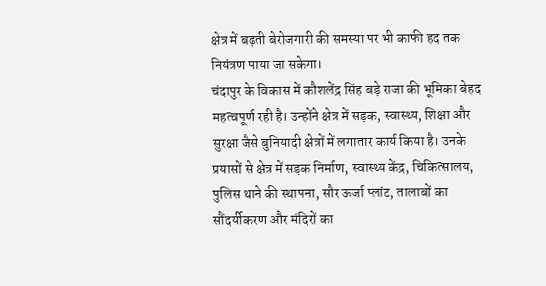क्षेत्र में बढ़ती बेरोजगारी की समस्या पर भी काफी हद तक नियंत्रण पाया जा सकेगा।
चंदापुर के विकास में कौशलेंद्र सिंह बड़े राजा की भूमिका बेहद महत्वपूर्ण रही है। उन्होंने क्षेत्र में सड़क, स्वास्थ्य, शिक्षा और सुरक्षा जैसे बुनियादी क्षेत्रों में लगातार कार्य किया है। उनके प्रयासों से क्षेत्र में सड़क निर्माण, स्वास्थ्य केंद्र, चिकित्सालय, पुलिस थाने की स्थापना, सौर ऊर्जा प्लांट, तालाबों का सौंदर्यीकरण और मंदिरों का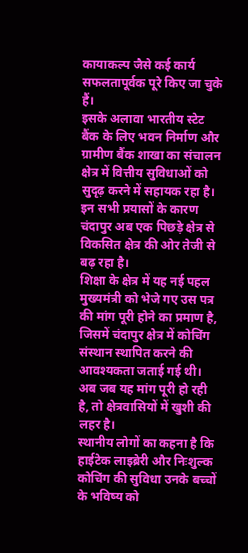कायाकल्प जैसे कई कार्य सफलतापूर्वक पूरे किए जा चुके हैं।
इसके अलावा भारतीय स्टेट बैंक के लिए भवन निर्माण और ग्रामीण बैंक शाखा का संचालन क्षेत्र में वित्तीय सुविधाओं को सुदृढ़ करने में सहायक रहा है। इन सभी प्रयासों के कारण चंदापुर अब एक पिछड़े क्षेत्र से विकसित क्षेत्र की ओर तेजी से बढ़ रहा है।
शिक्षा के क्षेत्र में यह नई पहल मुख्यमंत्री को भेजे गए उस पत्र की मांग पूरी होने का प्रमाण है, जिसमें चंदापुर क्षेत्र में कोचिंग संस्थान स्थापित करने की आवश्यकता जताई गई थी। अब जब यह मांग पूरी हो रही है, तो क्षेत्रवासियों में खुशी की लहर है।
स्थानीय लोगों का कहना है कि हाईटेक लाइब्रेरी और निःशुल्क कोचिंग की सुविधा उनके बच्चों के भविष्य को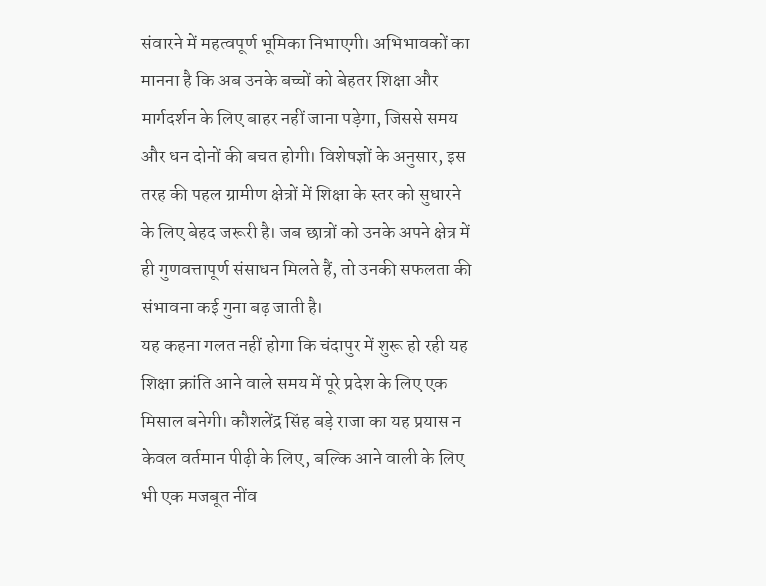संवारने में महत्वपूर्ण भूमिका निभाएगी। अभिभावकों का मानना है कि अब उनके बच्चों को बेहतर शिक्षा और मार्गदर्शन के लिए बाहर नहीं जाना पड़ेगा, जिससे समय और धन दोनों की बचत होगी। विशेषज्ञों के अनुसार, इस तरह की पहल ग्रामीण क्षेत्रों में शिक्षा के स्तर को सुधारने के लिए बेहद जरूरी है। जब छात्रों को उनके अपने क्षेत्र में ही गुणवत्तापूर्ण संसाधन मिलते हैं, तो उनकी सफलता की संभावना कई गुना बढ़ जाती है।
यह कहना गलत नहीं होगा कि चंदापुर में शुरू हो रही यह शिक्षा क्रांति आने वाले समय में पूरे प्रदेश के लिए एक मिसाल बनेगी। कौशलेंद्र सिंह बड़े राजा का यह प्रयास न केवल वर्तमान पीढ़ी के लिए, बल्कि आने वाली के लिए भी एक मजबूत नींव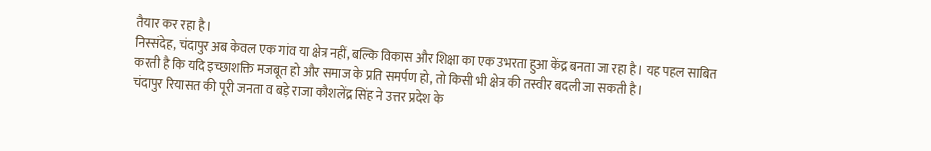तैयार कर रहा है।
निस्संदेह, चंदापुर अब केवल एक गांव या क्षेत्र नहीं, बल्कि विकास और शिक्षा का एक उभरता हुआ केंद्र बनता जा रहा है। यह पहल साबित करती है कि यदि इच्छाशक्ति मजबूत हो और समाज के प्रति समर्पण हो, तो किसी भी क्षेत्र की तस्वीर बदली जा सकती है।
चंदापुर रियासत की पूरी जनता व बड़े राजा कौशलेंद्र सिंह ने उत्तर प्रदेश के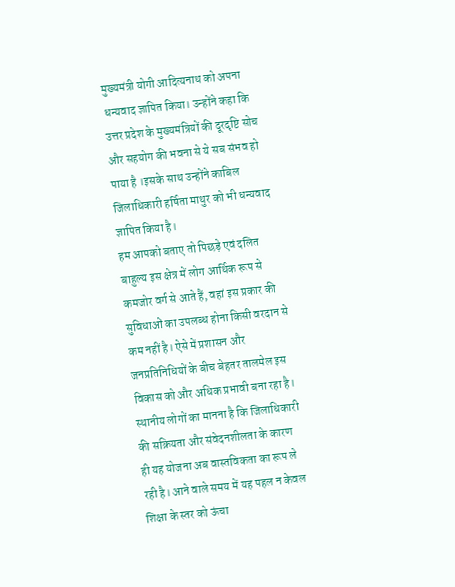मुख्यमंत्री योगी आदित्यनाथ को अपना धन्यवाद ज्ञापित किया। उन्होंने कहा कि उत्तर प्रदेश के मुख्यमंत्रियों की दूरदृष्टि सोच और सहयोग की भवना से ये सब संभव हो पाया है ।इसके साथ उन्होंने काबिल जिलाधिकारी हर्षिता माथुर को भी धन्यवाद ज्ञापित किया है।
हम आपको बताए तो पिछड़े एवं दलित बाहुल्य इस क्षेत्र में लोग आर्थिक रूप से कमजोर वर्ग से आते हैं, वहां इस प्रकार की सुविधाओं का उपलब्ध होना किसी वरदान से कम नहीं है। ऐसे में प्रशासन और जनप्रतिनिधियों के बीच बेहतर तालमेल इस विकास को और अधिक प्रभावी बना रहा है।
स्थानीय लोगों का मानना है कि जिलाधिकारी की सक्रियता और संवेदनशीलता के कारण ही यह योजना अब वास्तविकता का रूप ले रही है। आने वाले समय में यह पहल न केवल शिक्षा के स्तर को ऊंचा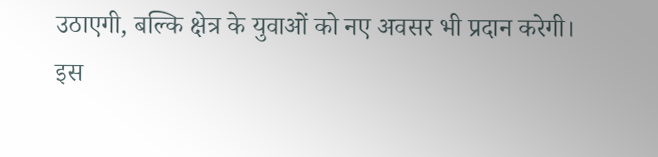उठाएगी, बल्कि क्षेत्र के युवाओं को नए अवसर भी प्रदान करेगी।
इस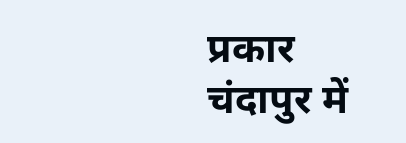प्रकार चंदापुर में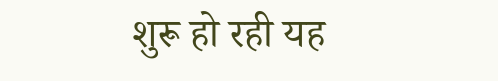शुरू हो रही यह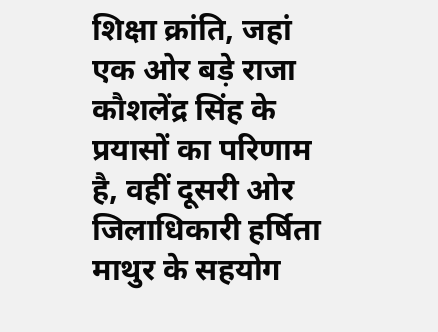शिक्षा क्रांति, जहां एक ओर बड़े राजा कौशलेंद्र सिंह के प्रयासों का परिणाम है, वहीं दूसरी ओर जिलाधिकारी हर्षिता माथुर के सहयोग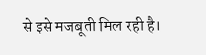से इसे मजबूती मिल रही है।